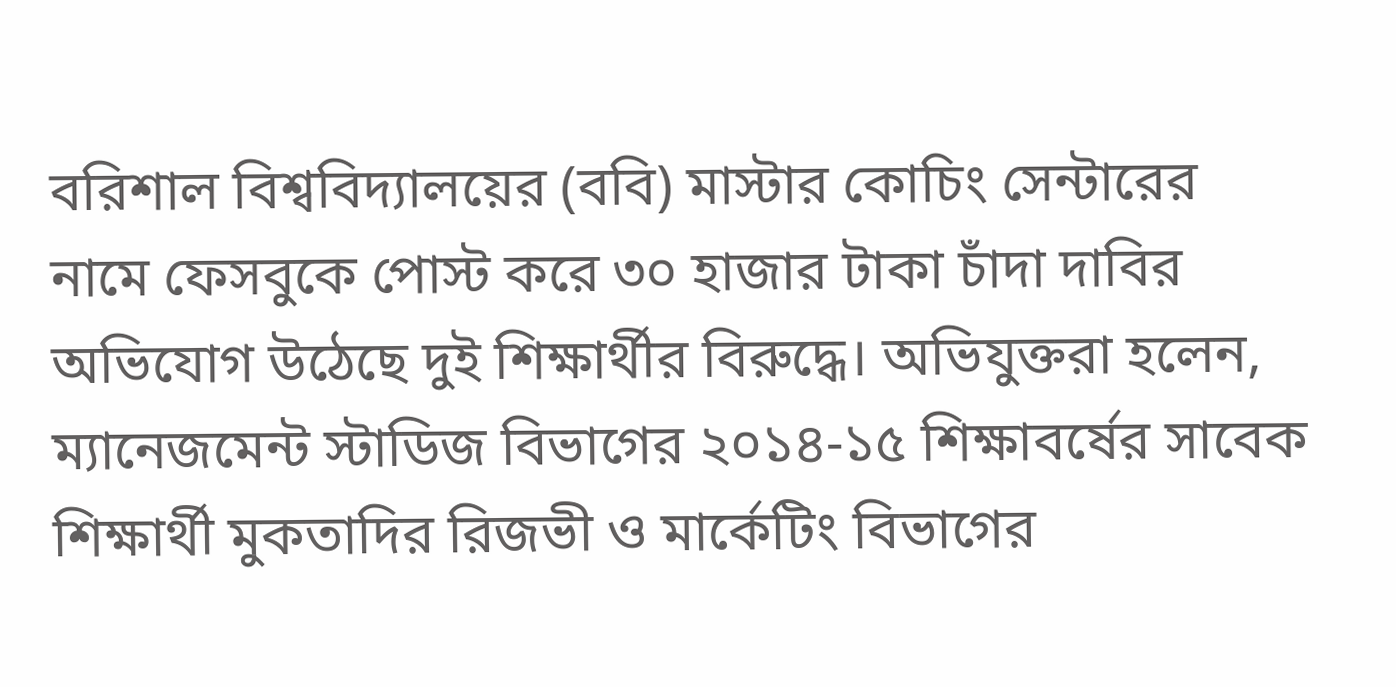বরিশাল বিশ্ববিদ্যালয়ের (ববি) মাস্টার কোচিং সেন্টারের নামে ফেসবুকে পোস্ট করে ৩০ হাজার টাকা চাঁদা দাবির অভিযোগ উঠেছে দুই শিক্ষার্থীর বিরুদ্ধে। অভিযুক্তরা হলেন, ম্যানেজমেন্ট স্টাডিজ বিভাগের ২০১৪-১৫ শিক্ষাবর্ষের সাবেক শিক্ষার্থী মুকতাদির রিজভী ও মার্কেটিং বিভাগের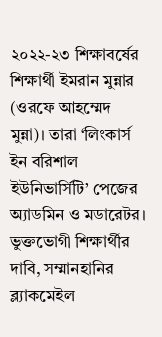২০২২-২৩ শিক্ষাবর্ষের শিক্ষার্থী ইমরান মুন্নার (ওরফে আহম্মেদ মুন্না)। তারা ‘লিংকার্স ইন বরিশাল ইউনিভার্সিটি’ পেজের অ্যাডমিন ও মডারেটর।
ভুক্তভোগী শিক্ষার্থীর দাবি, সম্মানহানির ব্ল্যাকমেইল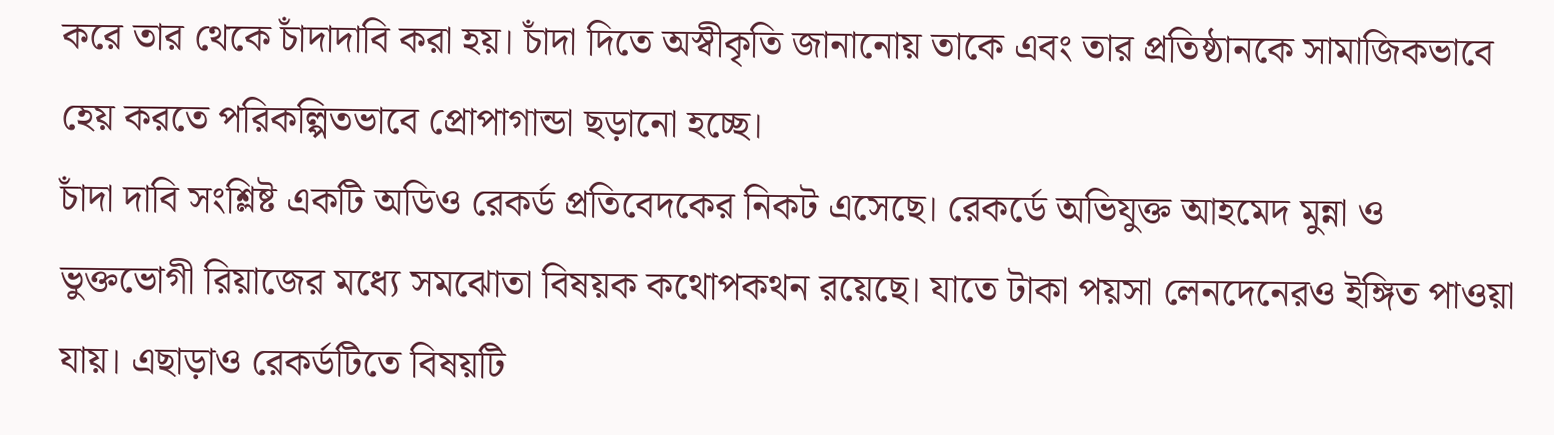করে তার থেকে চাঁদাদাবি করা হয়। চাঁদা দিতে অস্বীকৃতি জানানোয় তাকে এবং তার প্রতিষ্ঠানকে সামাজিকভাবে হেয় করতে পরিকল্পিতভাবে প্রোপাগান্ডা ছড়ানো হচ্ছে।
চাঁদা দাবি সংশ্লিষ্ট একটি অডিও রেকর্ড প্রতিবেদকের নিকট এসেছে। রেকর্ডে অভিযুক্ত আহমেদ মুন্না ও ভুক্তভোগী রিয়াজের মধ্যে সমঝোতা বিষয়ক কথোপকথন রয়েছে। যাতে টাকা পয়সা লেনদেনেরও ইঙ্গিত পাওয়া যায়। এছাড়াও রেকর্ডটিতে বিষয়টি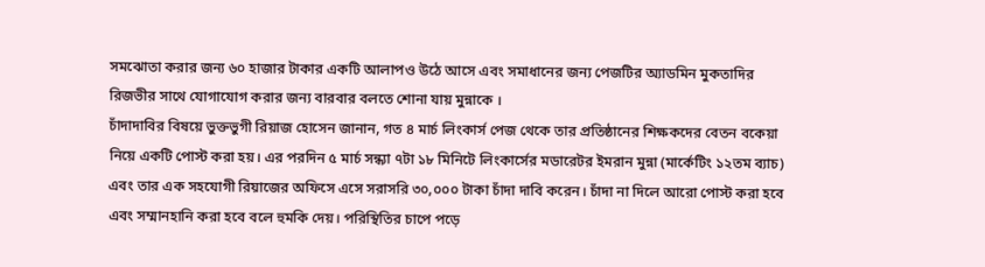সমঝোতা করার জন্য ৬০ হাজার টাকার একটি আলাপও উঠে আসে এবং সমাধানের জন্য পেজটির অ্যাডমিন মুকতাদির রিজভীর সাথে যোগাযোগ করার জন্য বারবার বলতে শোনা যায় মুন্নাকে ।
চাঁদাদাবির বিষয়ে ভুক্তভুগী রিয়াজ হোসেন জানান, গত ৪ মার্চ লিংকার্স পেজ থেকে তার প্রতিষ্ঠানের শিক্ষকদের বেতন বকেয়া নিয়ে একটি পোস্ট করা হয়। এর পরদিন ৫ মার্চ সন্ধ্যা ৭টা ১৮ মিনিটে লিংকার্সের মডারেটর ইমরান মুন্না (মার্কেটিং ১২তম ব্যাচ) এবং তার এক সহযোগী রিয়াজের অফিসে এসে সরাসরি ৩০,০০০ টাকা চাঁদা দাবি করেন। চাঁদা না দিলে আরো পোস্ট করা হবে এবং সম্মানহানি করা হবে বলে হুমকি দেয়। পরিস্থিতির চাপে পড়ে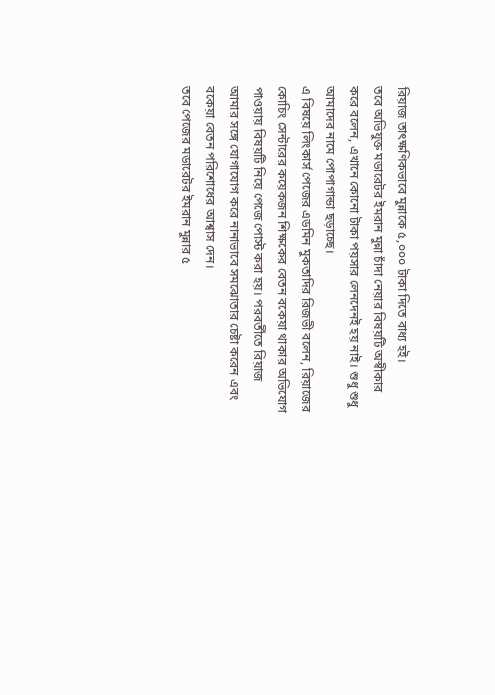রিয়াজ তাৎক্ষণিকভাবে মুন্নাকে ৫,০০০ টাকা দিতে বাধ্য হই।
তবে অভিযুক্ত মডারেটর ইমরান মুন্না চাঁদা নেয়ার বিষয়টি অস্বীকার করে বলেন, এখানে কোনো টাকা পয়সার লেনদেনই হয় নাই। শুধু শুধু আমাদের নামে পোপাগান্ডা ছড়াচ্ছে।
এ বিষয়ে লিংকার্স পেজের এডমিন মুকতাদির রিজভী বলেন, রিয়াজের কোচিং সেন্টারের কয়েকজন শিক্ষকের বেতন বকেয়া থাকার অভিযোগ পাওয়ায় বিষয়টি নিয়ে পেজে পোস্ট করা হয়। পরবর্তীতে রিয়াজ আমার সঙ্গে যোগাযোগ করে নানাভাবে সমঝোতার চেষ্টা করেন এবং বকেয়া বেতন পরিশোধের আশ্বাস দেন।
তবে পেজের মডারেটর ইমরান মুন্নার ৫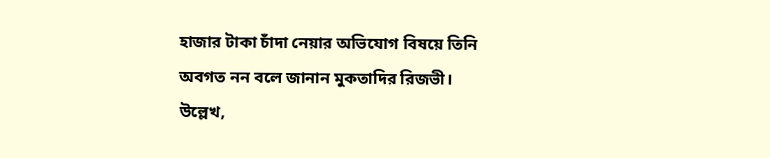হাজার টাকা চাঁদা নেয়ার অভিযোগ বিষয়ে তিনি অবগত নন বলে জানান মুকতাদির রিজভী।
উল্লেখ,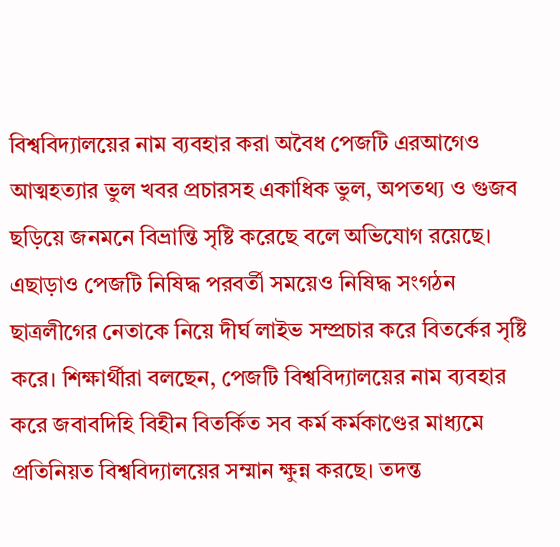বিশ্ববিদ্যালয়ের নাম ব্যবহার করা অবৈধ পেজটি এরআগেও আত্মহত্যার ভুল খবর প্রচারসহ একাধিক ভুল, অপতথ্য ও গুজব ছড়িয়ে জনমনে বিভ্রান্তি সৃষ্টি করেছে বলে অভিযোগ রয়েছে। এছাড়াও পেজটি নিষিদ্ধ পরবর্তী সময়েও নিষিদ্ধ সংগঠন ছাত্রলীগের নেতাকে নিয়ে দীর্ঘ লাইভ সম্প্রচার করে বিতর্কের সৃষ্টি করে। শিক্ষার্থীরা বলছেন, পেজটি বিশ্ববিদ্যালয়ের নাম ব্যবহার করে জবাবদিহি বিহীন বিতর্কিত সব কর্ম কর্মকাণ্ডের মাধ্যমে প্রতিনিয়ত বিশ্ববিদ্যালয়ের সম্মান ক্ষুন্ন করছে। তদন্ত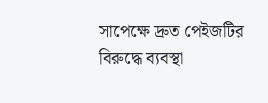সাপেক্ষে দ্রুত পেইজটির বিরুদ্ধে ব্যবস্থা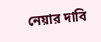নেয়ার দাবি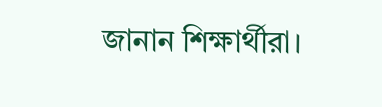জানান শিক্ষার্থীরা।